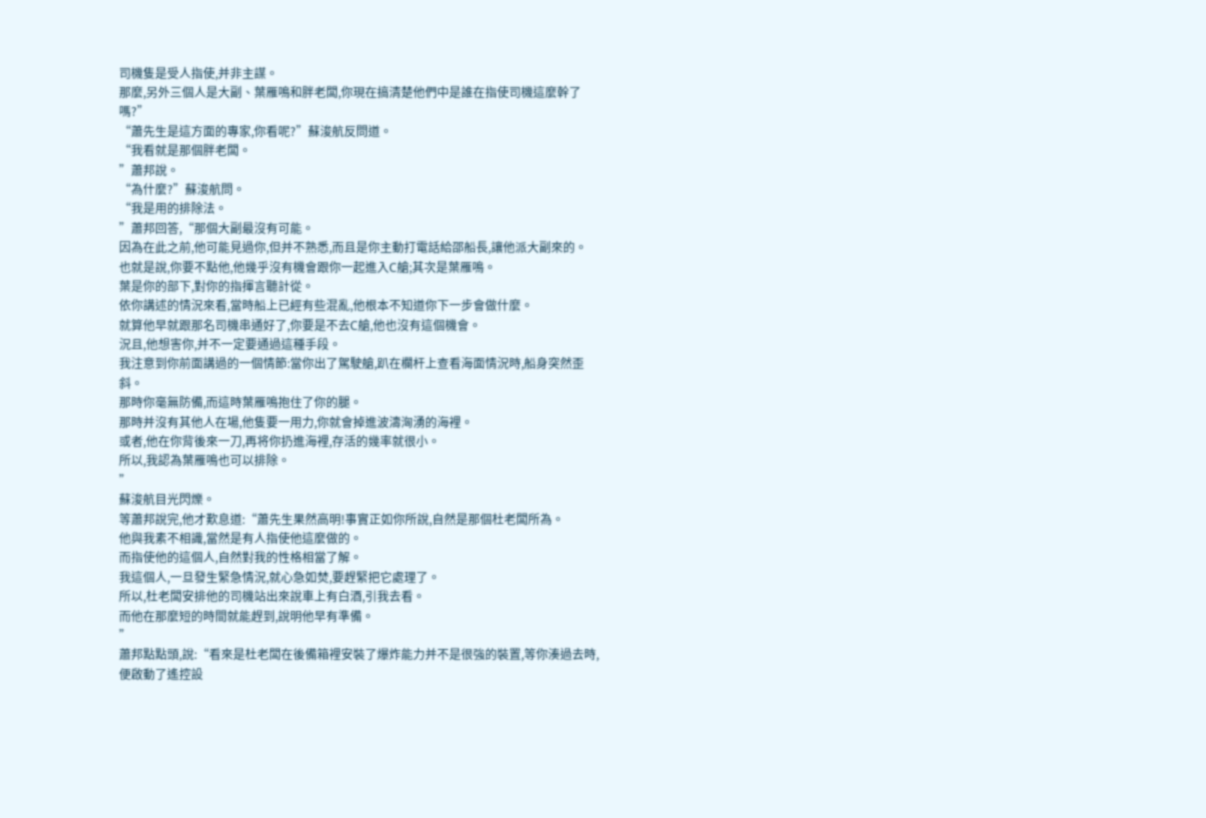司機隻是受人指使,并非主謀。
那麼,另外三個人是大副、葉雁鳴和胖老闆,你現在搞清楚他們中是誰在指使司機這麼幹了嗎?”
“蕭先生是這方面的專家,你看呢?”蘇浚航反問道。
“我看就是那個胖老闆。
”蕭邦說。
“為什麼?”蘇浚航問。
“我是用的排除法。
”蕭邦回答,“那個大副最沒有可能。
因為在此之前,他可能見過你,但并不熟悉,而且是你主動打電話給邵船長,讓他派大副來的。
也就是說,你要不點他,他幾乎沒有機會跟你一起進入C艙;其次是葉雁鳴。
葉是你的部下,對你的指揮言聽計從。
依你講述的情況來看,當時船上已經有些混亂,他根本不知道你下一步會做什麼。
就算他早就跟那名司機串通好了,你要是不去C艙,他也沒有這個機會。
況且,他想害你,并不一定要通過這種手段。
我注意到你前面講過的一個情節:當你出了駕駛艙,趴在欄杆上查看海面情況時,船身突然歪斜。
那時你毫無防備,而這時葉雁鳴抱住了你的腿。
那時并沒有其他人在場,他隻要一用力,你就會掉進波濤洶湧的海裡。
或者,他在你背後來一刀,再将你扔進海裡,存活的幾率就很小。
所以,我認為葉雁鳴也可以排除。
”
蘇浚航目光閃爍。
等蕭邦說完,他才歎息道:“蕭先生果然高明!事實正如你所說,自然是那個杜老闆所為。
他與我素不相識,當然是有人指使他這麼做的。
而指使他的這個人,自然對我的性格相當了解。
我這個人,一旦發生緊急情況,就心急如焚,要趕緊把它處理了。
所以,杜老闆安排他的司機站出來說車上有白酒,引我去看。
而他在那麼短的時間就能趕到,說明他早有準備。
”
蕭邦點點頭,說:“看來是杜老闆在後備箱裡安裝了爆炸能力并不是很強的裝置,等你湊過去時,便啟動了遙控設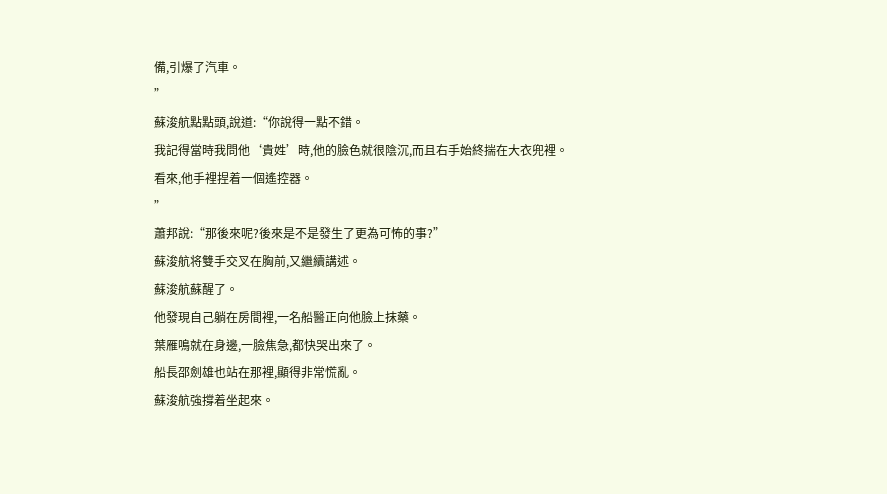備,引爆了汽車。
”
蘇浚航點點頭,說道:“你說得一點不錯。
我記得當時我問他‘貴姓’時,他的臉色就很陰沉,而且右手始終揣在大衣兜裡。
看來,他手裡捏着一個遙控器。
”
蕭邦說:“那後來呢?後來是不是發生了更為可怖的事?”
蘇浚航将雙手交叉在胸前,又繼續講述。
蘇浚航蘇醒了。
他發現自己躺在房間裡,一名船醫正向他臉上抹藥。
葉雁鳴就在身邊,一臉焦急,都快哭出來了。
船長邵劍雄也站在那裡,顯得非常慌亂。
蘇浚航強撐着坐起來。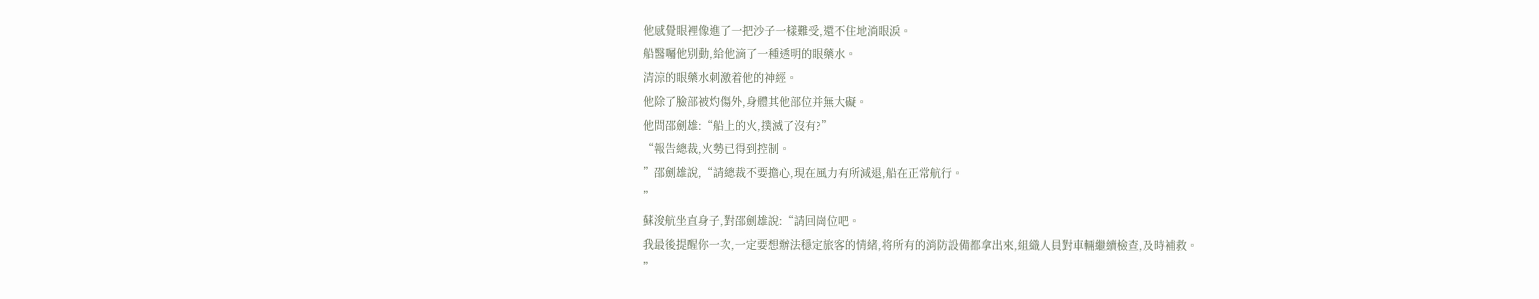他感覺眼裡像進了一把沙子一樣難受,還不住地淌眼淚。
船醫囑他别動,給他滴了一種透明的眼藥水。
清涼的眼藥水刺激着他的神經。
他除了臉部被灼傷外,身體其他部位并無大礙。
他問邵劍雄:“船上的火,撲滅了沒有?”
“報告總裁,火勢已得到控制。
”邵劍雄說,“請總裁不要擔心,現在風力有所減退,船在正常航行。
”
蘇浚航坐直身子,對邵劍雄說:“請回崗位吧。
我最後提醒你一次,一定要想辦法穩定旅客的情緒,将所有的消防設備都拿出來,組織人員對車輛繼續檢查,及時補救。
”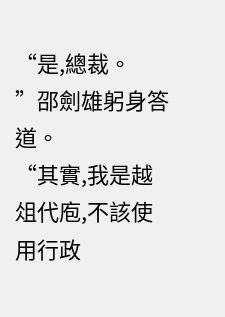“是,總裁。
”邵劍雄躬身答道。
“其實,我是越俎代庖,不該使用行政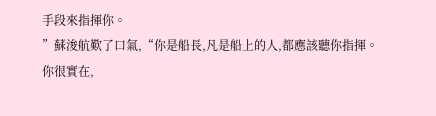手段來指揮你。
”蘇浚航歎了口氣,“你是船長,凡是船上的人,都應該聽你指揮。
你很實在,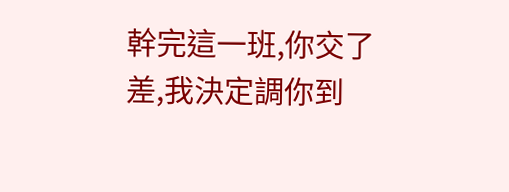幹完這一班,你交了差,我決定調你到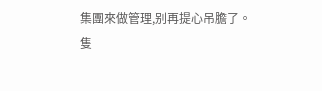集團來做管理,别再提心吊膽了。
隻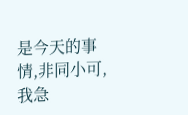是今天的事情,非同小可,我急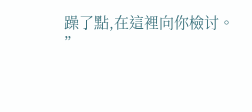躁了點,在這裡向你檢讨。
”